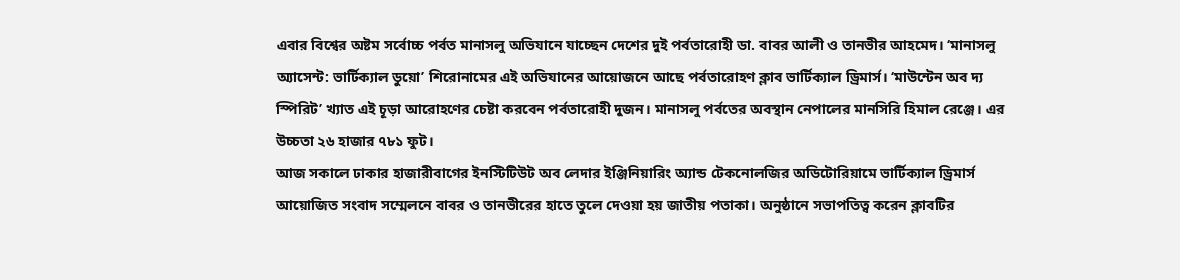এবার বিশ্বের অষ্টম সর্বোচ্চ পর্বত মানাসলু অভিযানে যাচ্ছেন দেশের দুই পর্বতারোহী ডা. বাবর আলী ও তানভীর আহমেদ। ‘মানাসলু অ্যাসেন্ট: ভার্টিক্যাল ডুয়ো’ শিরোনামের এই অভিযানের আয়োজনে আছে পর্বতারোহণ ক্লাব ভার্টিক্যাল ড্রিমার্স। ‘মাউন্টেন অব দ্য স্পিরিট’ খ্যাত এই চূড়া আরোহণের চেষ্টা করবেন পর্বতারোহী দুজন। মানাসলু পর্বতের অবস্থান নেপালের মানসিরি হিমাল রেঞ্জে। এর উচ্চতা ২৬ হাজার ৭৮১ ফুট।
আজ সকালে ঢাকার হাজারীবাগের ইনস্টিটিউট অব লেদার ইঞ্জিনিয়ারিং অ্যান্ড টেকনোলজির অডিটোরিয়ামে ভার্টিক্যাল ড্রিমার্স আয়োজিত সংবাদ সম্মেলনে বাবর ও তানভীরের হাতে তুলে দেওয়া হয় জাতীয় পতাকা। অনুষ্ঠানে সভাপতিত্ব করেন ক্লাবটির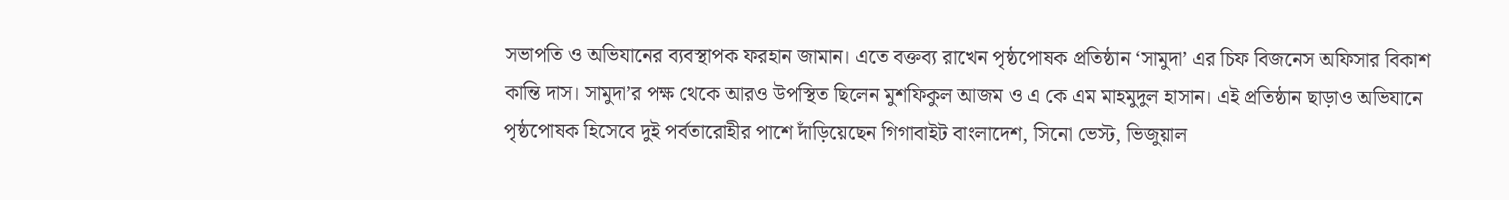সভাপতি ও অভিযানের ব্যবস্থাপক ফরহান জামান। এতে বক্তব্য রাখেন পৃষ্ঠপোষক প্রতিষ্ঠান ‘সামুদা’ এর চিফ বিজনেস অফিসার বিকাশ কান্তি দাস। সামুদা’র পক্ষ থেকে আরও উপস্থিত ছিলেন মুশফিকুল আজম ও এ কে এম মাহমুদুল হাসান। এই প্রতিষ্ঠান ছাড়াও অভিযানে পৃষ্ঠপোষক হিসেবে দুই পর্বতারোহীর পাশে দাঁড়িয়েছেন গিগাবাইট বাংলাদেশ, সিনো ভেস্ট, ভিজুয়াল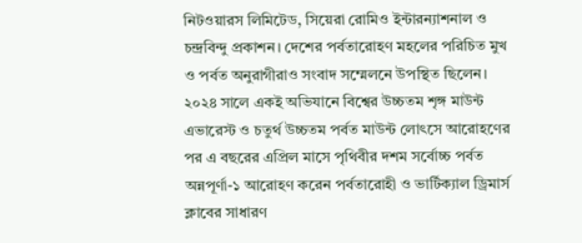নিটওয়ারস লিমিটেড, সিয়েরা রোমিও ইন্টারন্যাশনাল ও চন্দ্রবিন্দু প্রকাশন। দেশের পর্বতারোহণ মহলের পরিচিত মুখ ও পর্বত অনুরাগীরাও সংবাদ সম্মেলনে উপস্থিত ছিলেন।
২০২৪ সালে একই অভিযানে বিশ্বের উচ্চতম শৃঙ্গ মাউন্ট এভারেস্ট ও চতুর্থ উচ্চতম পর্বত মাউন্ট লোৎসে আরোহণের পর এ বছরের এপ্রিল মাসে পৃথিবীর দশম সর্বোচ্চ পর্বত অন্নপূর্ণা-১ আরোহণ করেন পর্বতারোহী ও ভার্টিক্যাল ড্রিমার্স ক্লাবের সাধারণ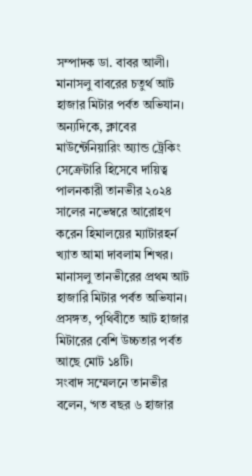সম্পাদক ডা. বাবর আলী। মানাসলু বাবরের চতুর্থ আট হাজার মিটার পর্বত অভিযান। অন্যদিকে, ক্লাবের মাউন্টেনিয়ারিং অ্যান্ড ট্রেকিং সেক্রেটারি হিসেবে দায়িত্ব পালনকারী তানভীর ২০২৪ সালের নভেম্বরে আরোহণ করেন হিমালয়ের ম্যাটারহর্ন খ্যাত আমা দাবলাম শিখর। মানাসলু তানভীরের প্রথম আট হাজারি মিটার পর্বত অভিযান। প্রসঙ্গত, পৃথিবীতে আট হাজার মিটারের বেশি উচ্চতার পর্বত আছে মোট ১৪টি।
সংবাদ সম্মেলনে তানভীর বলেন, ‘গত বছর ৬ হাজার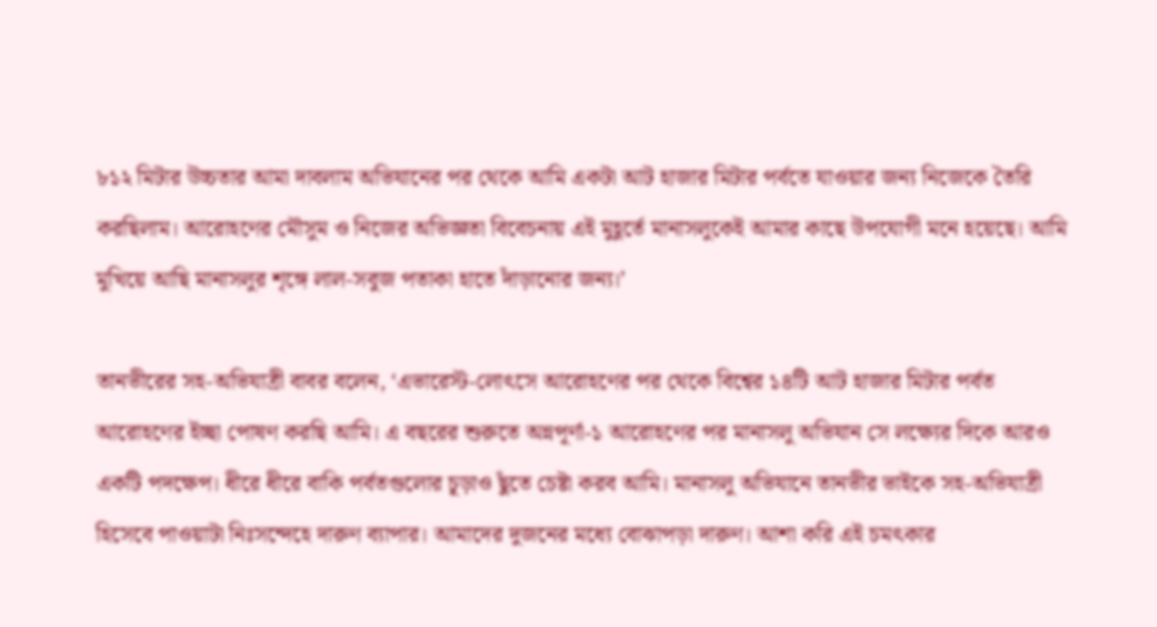৮১২ মিটার উচ্চতার আমা দাবলাম অভিযানের পর থেকে আমি একটা আট হাজার মিটার পর্বতে যাওয়ার জন্য নিজেকে তৈরি করছিলাম। আরোহণের মৌসুম ও নিজের অভিজ্ঞতা বিবেচনায় এই মুহূর্তে মানাসলুকেই আমার কাছে উপযোগী মনে হয়েছে। আমি মুখিয়ে আছি মানাসলুর শৃঙ্গে লাল-সবুজ পতাকা হাতে দাঁড়ানোর জন্য।’

তানভীরের সহ-অভিযাত্রী বাবর বলেন, ‘এভারেস্ট-লোৎসে আরোহণের পর থেকে বিশ্বের ১৪টি আট হাজার মিটার পর্বত আরোহণের ইচ্ছা পোষণ করছি আমি। এ বছরের শুরুতে অন্নপূর্ণা-১ আরোহণের পর মানাসলু অভিযান সে লক্ষ্যের দিকে আরও একটি পদক্ষেপ। ধীরে ধীরে বাকি পর্বতগুলোর চূড়াও ছুঁতে চেষ্টা করব আমি। মানাসলু অভিযানে তানভীর ভাইকে সহ-অভিযাত্রী হিসেবে পাওয়াটা নিঃসন্দেহে দারুণ ব্যাপার। আমাদের দুজনের মধ্যে বোঝাপড়া দারুণ। আশা করি এই চমৎকার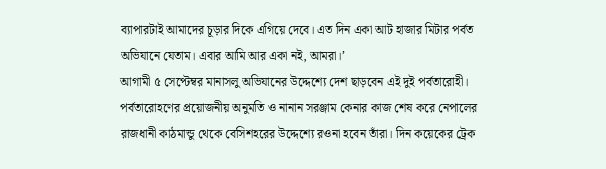ব্যাপারটাই আমাদের চূড়ার দিকে এগিয়ে দেবে। এত দিন একা আট হাজার মিটার পর্বত অভিযানে যেতাম। এবার আমি আর একা নই, আমরা।’
আগামী ৫ সেপ্টেম্বর মানাসলু অভিযানের উদ্দেশ্যে দেশ ছাড়বেন এই দুই পর্বতারোহী। পর্বতারোহণের প্রয়োজনীয় অনুমতি ও নানান সরঞ্জাম কেনার কাজ শেষ করে নেপালের রাজধানী কাঠমান্ডু থেকে বেসিশহরের উদ্দেশ্যে রওনা হবেন তাঁরা। দিন কয়েকের ট্রেক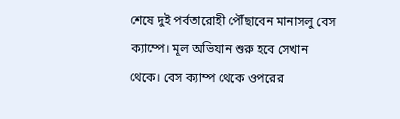শেষে দুই পর্বতারোহী পৌঁছাবেন মানাসলু বেস ক্যাম্পে। মূল অভিযান শুরু হবে সেখান থেকে। বেস ক্যাম্প থেকে ওপরের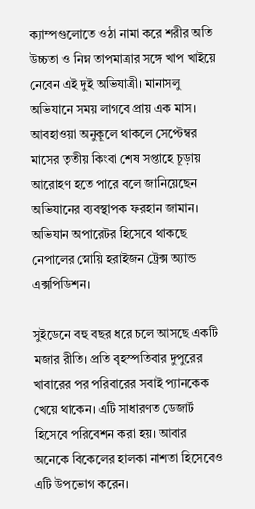ক্যাম্পগুলোতে ওঠা নামা করে শরীর অতি উচ্চতা ও নিম্ন তাপমাত্রার সঙ্গে খাপ খাইয়ে নেবেন এই দুই অভিযাত্রী। মানাসলু অভিযানে সময় লাগবে প্রায় এক মাস। আবহাওয়া অনুকূলে থাকলে সেপ্টেম্বর মাসের তৃতীয় কিংবা শেষ সপ্তাহে চূড়ায় আরোহণ হতে পারে বলে জানিয়েছেন অভিযানের ব্যবস্থাপক ফরহান জামান। অভিযান অপারেটর হিসেবে থাকছে নেপালের স্নোয়ি হরাইজন ট্রেক্স অ্যান্ড এক্সপিডিশন।

সুইডেনে বহু বছর ধরে চলে আসছে একটি মজার রীতি। প্রতি বৃহস্পতিবার দুপুরের খাবারের পর পরিবারের সবাই প্যানকেক খেয়ে থাকেন। এটি সাধারণত ডেজার্ট হিসেবে পরিবেশন করা হয়। আবার অনেকে বিকেলের হালকা নাশতা হিসেবেও এটি উপভোগ করেন।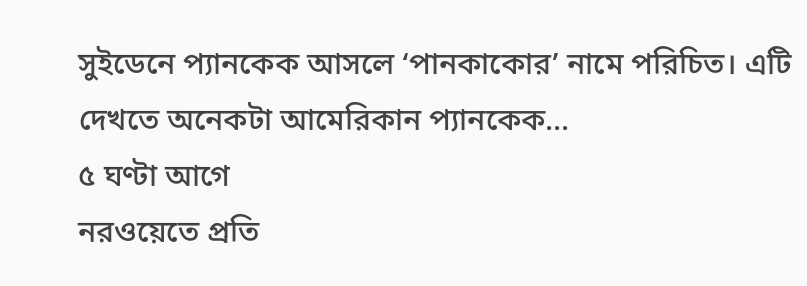সুইডেনে প্যানকেক আসলে ‘পানকাকোর’ নামে পরিচিত। এটি দেখতে অনেকটা আমেরিকান প্যানকেক...
৫ ঘণ্টা আগে
নরওয়েতে প্রতি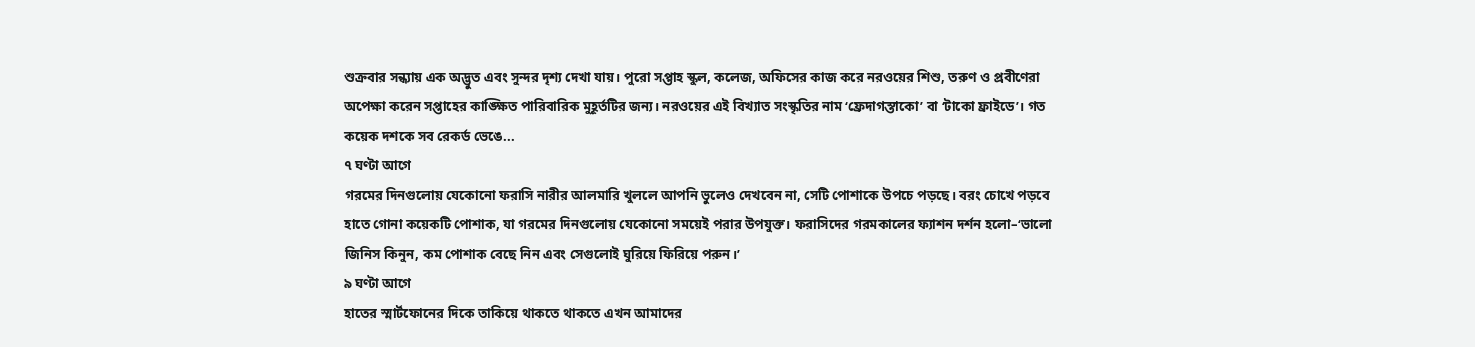শুক্রবার সন্ধ্যায় এক অদ্ভুত এবং সুন্দর দৃশ্য দেখা যায়। পুরো সপ্তাহ স্কুল, কলেজ, অফিসের কাজ করে নরওয়ের শিশু, তরুণ ও প্রবীণেরা অপেক্ষা করেন সপ্তাহের কাঙ্ক্ষিত পারিবারিক মুহূর্তটির জন্য। নরওয়ের এই বিখ্যাত সংস্কৃতির নাম ‘ফ্রেদাগস্তাকো’ বা ‘টাকো ফ্রাইডে’। গত কয়েক দশকে সব রেকর্ড ভেঙে...
৭ ঘণ্টা আগে
গরমের দিনগুলোয় যেকোনো ফরাসি নারীর আলমারি খুললে আপনি ভুলেও দেখবেন না, সেটি পোশাকে উপচে পড়ছে। বরং চোখে পড়বে হাতে গোনা কয়েকটি পোশাক, যা গরমের দিনগুলোয় যেকোনো সময়েই পরার উপযুক্ত। ফরাসিদের গরমকালের ফ্যাশন দর্শন হলো–‘ভালো জিনিস কিনুন, কম পোশাক বেছে নিন এবং সেগুলোই ঘুরিয়ে ফিরিয়ে পরুন।’
৯ ঘণ্টা আগে
হাতের স্মার্টফোনের দিকে তাকিয়ে থাকতে থাকতে এখন আমাদের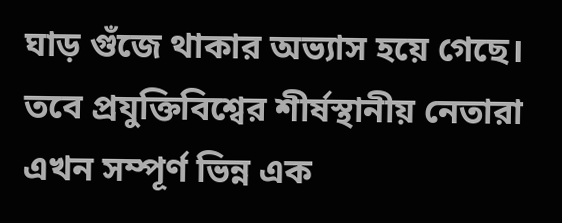ঘাড় গুঁজে থাকার অভ্যাস হয়ে গেছে। তবে প্রযুক্তিবিশ্বের শীর্ষস্থানীয় নেতারা এখন সম্পূর্ণ ভিন্ন এক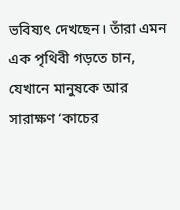ভবিষ্যৎ দেখছেন। তাঁরা এমন এক পৃথিবী গড়তে চান, যেখানে মানুষকে আর সারাক্ষণ ‘কাচের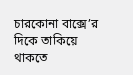চারকোনা বাক্সে’র দিকে তাকিয়ে থাকতে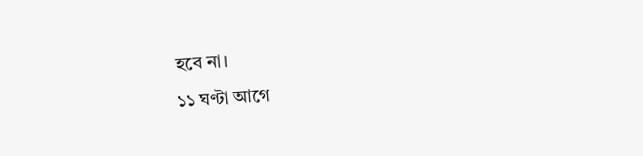হবে না।
১১ ঘণ্টা আগে